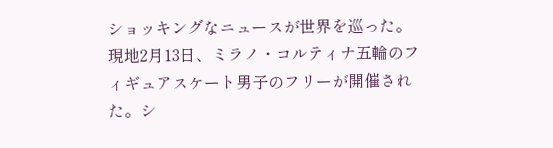ショッキングなニュースが世界を巡った。
現地2月13日、ミラノ・コルティナ五輪のフィギュアスケート男子のフリーが開催された。シ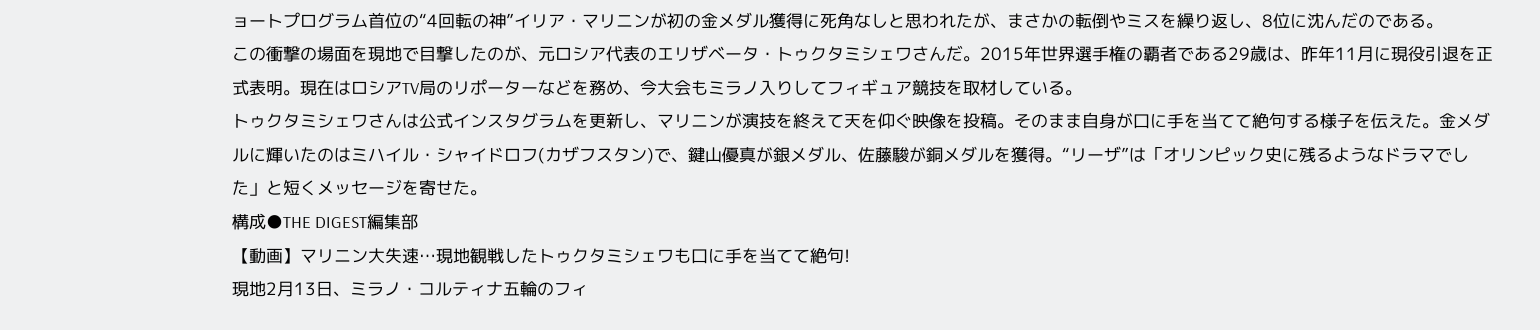ョートプログラム首位の“4回転の神”イリア・マリニンが初の金メダル獲得に死角なしと思われたが、まさかの転倒やミスを繰り返し、8位に沈んだのである。
この衝撃の場面を現地で目撃したのが、元ロシア代表のエリザベータ・トゥクタミシェワさんだ。2015年世界選手権の覇者である29歳は、昨年11月に現役引退を正式表明。現在はロシアTV局のリポーターなどを務め、今大会もミラノ入りしてフィギュア競技を取材している。
トゥクタミシェワさんは公式インスタグラムを更新し、マリニンが演技を終えて天を仰ぐ映像を投稿。そのまま自身が口に手を当てて絶句する様子を伝えた。金メダルに輝いたのはミハイル・シャイドロフ(カザフスタン)で、鍵山優真が銀メダル、佐藤駿が銅メダルを獲得。“リーザ”は「オリンピック史に残るようなドラマでした」と短くメッセージを寄せた。
構成●THE DIGEST編集部
【動画】マリニン大失速…現地観戦したトゥクタミシェワも口に手を当てて絶句!
現地2月13日、ミラノ・コルティナ五輪のフィ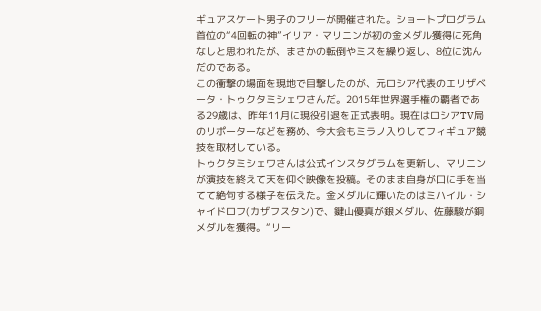ギュアスケート男子のフリーが開催された。ショートプログラム首位の“4回転の神”イリア・マリニンが初の金メダル獲得に死角なしと思われたが、まさかの転倒やミスを繰り返し、8位に沈んだのである。
この衝撃の場面を現地で目撃したのが、元ロシア代表のエリザベータ・トゥクタミシェワさんだ。2015年世界選手権の覇者である29歳は、昨年11月に現役引退を正式表明。現在はロシアTV局のリポーターなどを務め、今大会もミラノ入りしてフィギュア競技を取材している。
トゥクタミシェワさんは公式インスタグラムを更新し、マリニンが演技を終えて天を仰ぐ映像を投稿。そのまま自身が口に手を当てて絶句する様子を伝えた。金メダルに輝いたのはミハイル・シャイドロフ(カザフスタン)で、鍵山優真が銀メダル、佐藤駿が銅メダルを獲得。“リー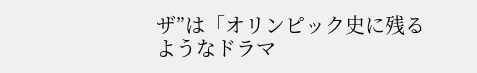ザ”は「オリンピック史に残るようなドラマ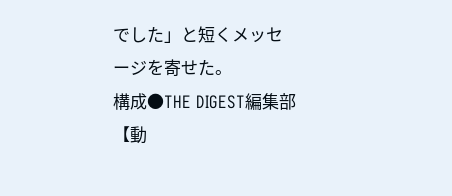でした」と短くメッセージを寄せた。
構成●THE DIGEST編集部
【動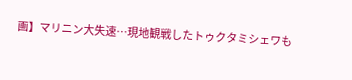画】マリニン大失速…現地観戦したトゥクタミシェワも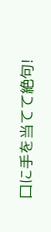口に手を当てて絶句!